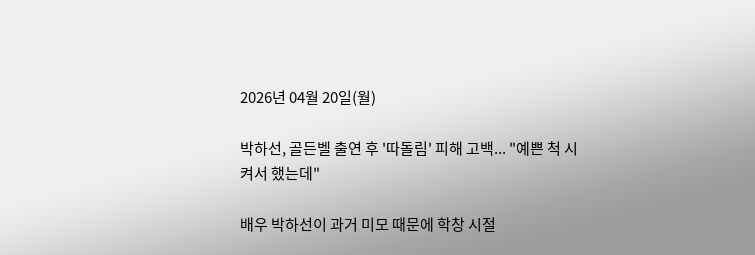2026년 04월 20일(월)

박하선, 골든벨 출연 후 '따돌림' 피해 고백... "예쁜 척 시켜서 했는데"

배우 박하선이 과거 미모 때문에 학창 시절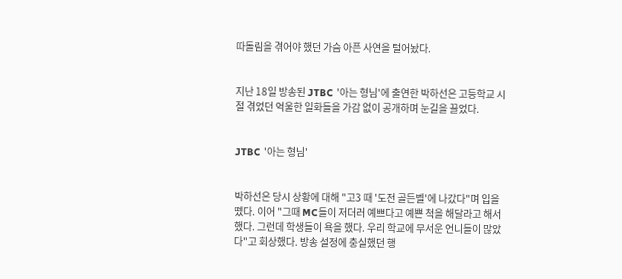따돌림을 겪어야 했던 가슴 아픈 사연을 털어놨다.


지난 18일 방송된 JTBC '아는 형님'에 출연한 박하선은 고등학교 시절 겪었던 억울한 일화들을 가감 없이 공개하며 눈길을 끌었다.


JTBC '아는 형님'


박하선은 당시 상황에 대해 "고3 때 '도전 골든벨'에 나갔다"며 입을 뗐다. 이어 "그때 MC들이 저더러 예쁘다고 예쁜 척을 해달라고 해서 했다. 그런데 학생들이 욕을 했다. 우리 학교에 무서운 언니들이 많았다"고 회상했다. 방송 설정에 충실했던 행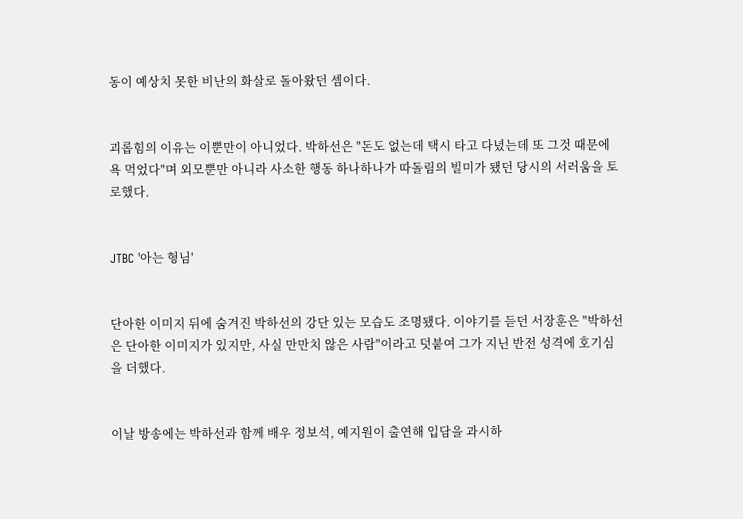동이 예상치 못한 비난의 화살로 돌아왔던 셈이다.


괴롭힘의 이유는 이뿐만이 아니었다. 박하선은 "돈도 없는데 택시 타고 다녔는데 또 그것 때문에 욕 먹었다"며 외모뿐만 아니라 사소한 행동 하나하나가 따돌림의 빌미가 됐던 당시의 서러움을 토로했다.


JTBC '아는 형님'


단아한 이미지 뒤에 숨겨진 박하선의 강단 있는 모습도 조명됐다. 이야기를 듣던 서장훈은 "박하선은 단아한 이미지가 있지만, 사실 만만치 않은 사람"이라고 덧붙여 그가 지닌 반전 성격에 호기심을 더했다.


이날 방송에는 박하선과 함께 배우 정보석, 예지원이 출연해 입담을 과시하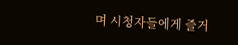며 시청자들에게 즐거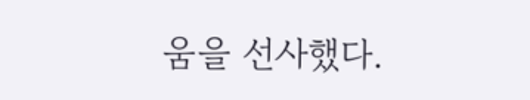움을 선사했다.